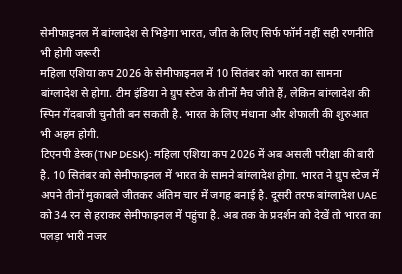सेमीफाइनल में बांग्लादेश से भिड़ेगा भारत, जीत के लिए सिर्फ फॉर्म नहीं सही रणनीति भी होगी जरूरी
महिला एशिया कप 2026 के सेमीफाइनल में 10 सितंबर को भारत का सामना बांग्लादेश से होगा. टीम इंडिया ने ग्रुप स्टेज के तीनों मैच जीते हैं, लेकिन बांग्लादेश की स्पिन गेंदबाजी चुनौती बन सकती है. भारत के लिए मंधाना और शेफाली की शुरुआत भी अहम होगी.
टिएनपी डेस्क(TNP DESK): महिला एशिया कप 2026 में अब असली परीक्षा की बारी है. 10 सितंबर को सेमीफाइनल में भारत के सामने बांग्लादेश होगा. भारत ने ग्रुप स्टेज में अपने तीनों मुकाबले जीतकर अंतिम चार में जगह बनाई है. दूसरी तरफ बांग्लादेश UAE को 34 रन से हराकर सेमीफाइनल में पहुंचा है. अब तक के प्रदर्शन को देखें तो भारत का पलड़ा भारी नजर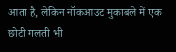आता है, लेकिन नॉकआउट मुकाबले में एक छोटी गलती भी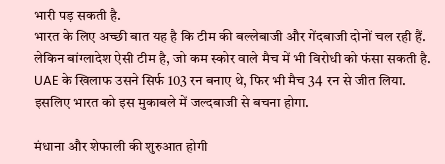भारी पड़ सकती है.
भारत के लिए अच्छी बात यह है कि टीम की बल्लेबाजी और गेंदबाजी दोनों चल रही हैं. लेकिन बांग्लादेश ऐसी टीम है, जो कम स्कोर वाले मैच में भी विरोधी को फंसा सकती है. UAE के खिलाफ उसने सिर्फ 103 रन बनाए थे, फिर भी मैच 34 रन से जीत लिया. इसलिए भारत को इस मुकाबले में जल्दबाजी से बचना होगा.

मंधाना और शेफाली की शुरुआत होगी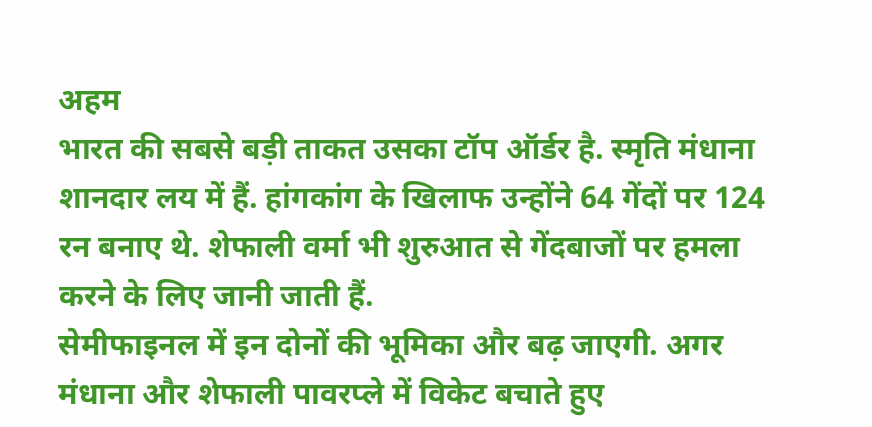अहम
भारत की सबसे बड़ी ताकत उसका टॉप ऑर्डर है. स्मृति मंधाना शानदार लय में हैं. हांगकांग के खिलाफ उन्होंने 64 गेंदों पर 124 रन बनाए थे. शेफाली वर्मा भी शुरुआत से गेंदबाजों पर हमला करने के लिए जानी जाती हैं.
सेमीफाइनल में इन दोनों की भूमिका और बढ़ जाएगी. अगर मंधाना और शेफाली पावरप्ले में विकेट बचाते हुए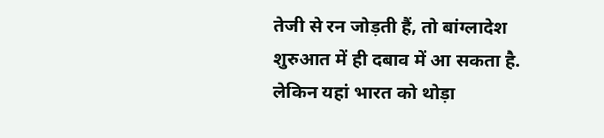तेजी से रन जोड़ती हैं, तो बांग्लादेश शुरुआत में ही दबाव में आ सकता है.
लेकिन यहां भारत को थोड़ा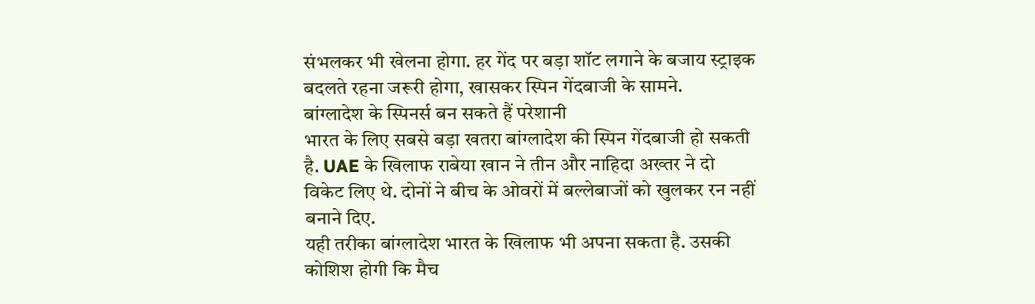संभलकर भी खेलना होगा. हर गेंद पर बड़ा शॉट लगाने के बजाय स्ट्राइक बदलते रहना जरूरी होगा, खासकर स्पिन गेंदबाजी के सामने.
बांग्लादेश के स्पिनर्स बन सकते हैं परेशानी
भारत के लिए सबसे बड़ा खतरा बांग्लादेश की स्पिन गेंदबाजी हो सकती है. UAE के खिलाफ राबेया खान ने तीन और नाहिदा अख्तर ने दो विकेट लिए थे. दोनों ने बीच के ओवरों में बल्लेबाजों को खुलकर रन नहीं बनाने दिए.
यही तरीका बांग्लादेश भारत के खिलाफ भी अपना सकता है. उसकी कोशिश होगी कि मैच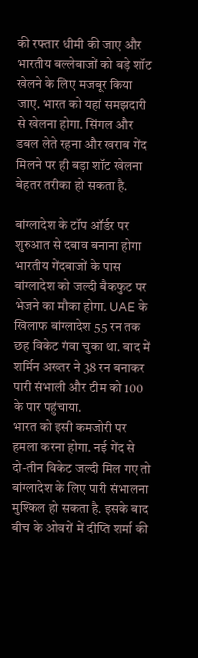की रफ्तार धीमी की जाए और भारतीय बल्लेबाजों को बड़े शॉट खेलने के लिए मजबूर किया जाए. भारत को यहां समझदारी से खेलना होगा. सिंगल और डबल लेते रहना और खराब गेंद मिलने पर ही बड़ा शॉट खेलना बेहतर तरीका हो सकता है.

बांग्लादेश के टॉप ऑर्डर पर शुरुआत से दबाव बनाना होगा
भारतीय गेंदबाजों के पास बांग्लादेश को जल्दी बैकफुट पर भेजने का मौका होगा. UAE के खिलाफ बांग्लादेश 55 रन तक छह विकेट गंवा चुका था. बाद में शर्मिन अख्तर ने 38 रन बनाकर पारी संभाली और टीम को 100 के पार पहुंचाया.
भारत को इसी कमजोरी पर हमला करना होगा. नई गेंद से दो-तीन विकेट जल्दी मिल गए तो बांग्लादेश के लिए पारी संभालना मुश्किल हो सकता है. इसके बाद बीच के ओवरों में दीप्ति शर्मा की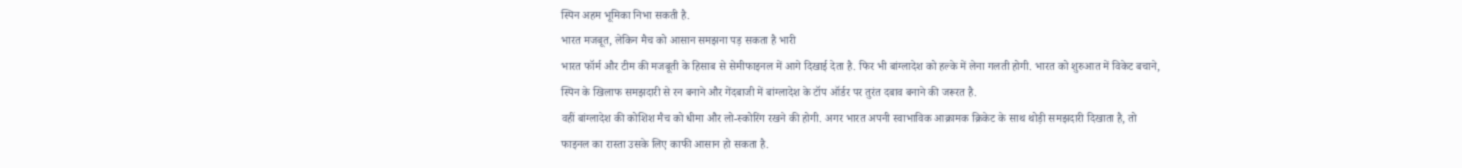स्पिन अहम भूमिका निभा सकती है.
भारत मजबूत, लेकिन मैच को आसान समझना पड़ सकता है भारी
भारत फॉर्म और टीम की मजबूती के हिसाब से सेमीफाइनल में आगे दिखाई देता है. फिर भी बांग्लादेश को हल्के में लेना गलती होगी. भारत को शुरुआत में विकेट बचाने, स्पिन के खिलाफ समझदारी से रन बनाने और गेंदबाजी में बांग्लादेश के टॉप ऑर्डर पर तुरंत दबाव बनाने की जरूरत है.
वहीं बांग्लादेश की कोशिश मैच को धीमा और लो-स्कोरिंग रखने की होगी. अगर भारत अपनी स्वाभाविक आक्रामक क्रिकेट के साथ थोड़ी समझदारी दिखाता है, तो फाइनल का रास्ता उसके लिए काफी आसान हो सकता है.